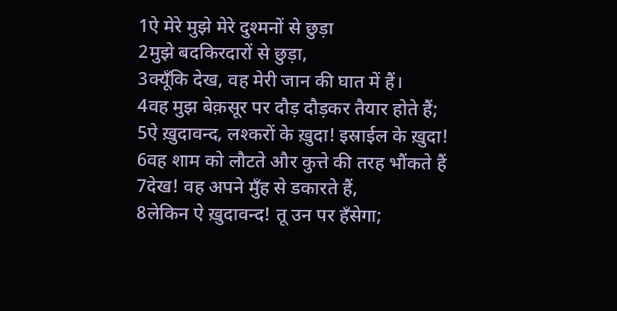1ऐ मेरे मुझे मेरे दुश्मनों से छुड़ा
2मुझे बदकिरदारों से छुड़ा,
3क्यूँकि देख, वह मेरी जान की घात में हैं।
4वह मुझ बेक़सूर पर दौड़ दौड़कर तैयार होते हैं;
5ऐ ख़ुदावन्द, लश्करों के ख़ुदा! इस्राईल के ख़ुदा!
6वह शाम को लौटते और कुत्ते की तरह भौंकते हैं
7देख! वह अपने मुँह से डकारते हैं,
8लेकिन ऐ ख़ुदावन्द! तू उन पर हँसेगा;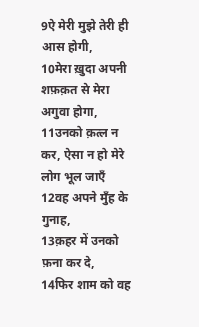9ऐ मेरी मुझे तेरी ही आस होगी,
10मेरा ख़ुदा अपनी शफ़क़त से मेरा अगुवा होगा,
11उनको क़त्ल न कर, ऐसा न हो मेरे लोग भूल जाएँ
12वह अपने मुँह के गुनाह,
13क़हर में उनको फ़ना कर दे,
14फिर शाम को वह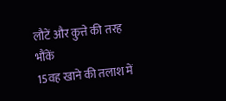लौटें और कुत्ते की तरह भौंकें
15वह खाने की तलाश में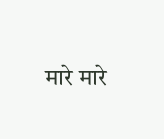मारे मारे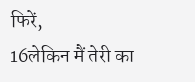फिरें,
16लेकिन मैं तेरी का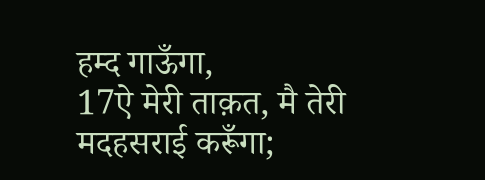हम्द गाऊँगा,
17ऐ मेरी ताक़त, मै तेरी मदहसराई करूँगा;